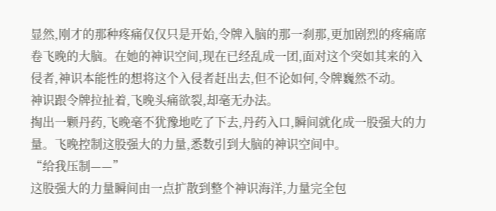显然,刚才的那种疼痛仅仅只是开始,令牌入脑的那一刹那,更加剧烈的疼痛席卷飞晚的大脑。在她的神识空间,现在已经乱成一团,面对这个突如其来的入侵者,神识本能性的想将这个入侵者赶出去,但不论如何,令牌巍然不动。
神识跟令牌拉扯着,飞晚头痛欲裂,却毫无办法。
掏出一颗丹药,飞晚毫不犹豫地吃了下去,丹药入口,瞬间就化成一股强大的力量。飞晚控制这股强大的力量,悉数引到大脑的神识空间中。
“给我压制——”
这股强大的力量瞬间由一点扩散到整个神识海洋,力量完全包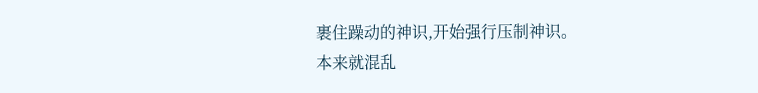裹住躁动的神识,开始强行压制神识。
本来就混乱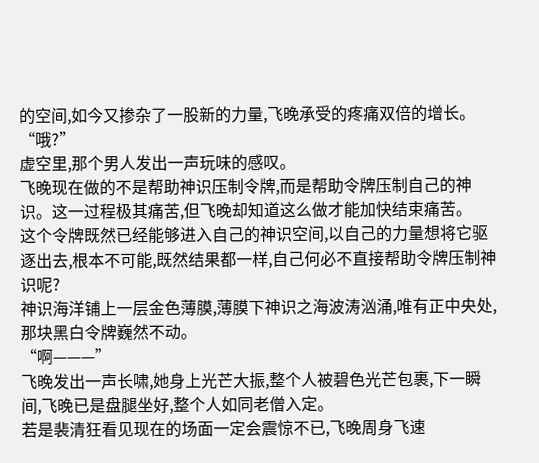的空间,如今又掺杂了一股新的力量,飞晚承受的疼痛双倍的增长。
“哦?”
虚空里,那个男人发出一声玩味的感叹。
飞晚现在做的不是帮助神识压制令牌,而是帮助令牌压制自己的神识。这一过程极其痛苦,但飞晚却知道这么做才能加快结束痛苦。
这个令牌既然已经能够进入自己的神识空间,以自己的力量想将它驱逐出去,根本不可能,既然结果都一样,自己何必不直接帮助令牌压制神识呢?
神识海洋铺上一层金色薄膜,薄膜下神识之海波涛汹涌,唯有正中央处,那块黑白令牌巍然不动。
“啊———”
飞晚发出一声长啸,她身上光芒大振,整个人被碧色光芒包裹,下一瞬间,飞晚已是盘腿坐好,整个人如同老僧入定。
若是裴清狂看见现在的场面一定会震惊不已,飞晚周身飞速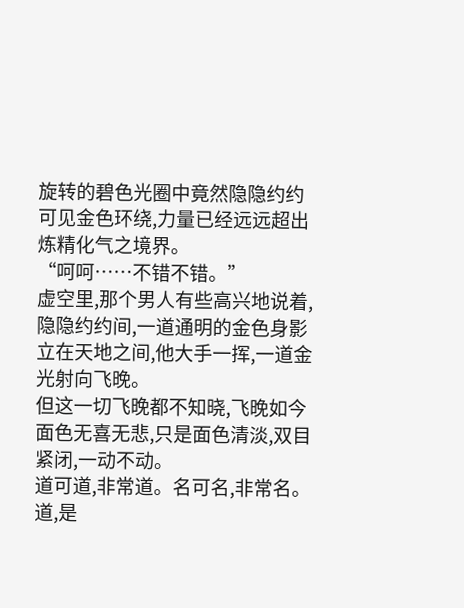旋转的碧色光圈中竟然隐隐约约可见金色环绕,力量已经远远超出炼精化气之境界。
“呵呵……不错不错。”
虚空里,那个男人有些高兴地说着,隐隐约约间,一道通明的金色身影立在天地之间,他大手一挥,一道金光射向飞晚。
但这一切飞晚都不知晓,飞晚如今面色无喜无悲,只是面色清淡,双目紧闭,一动不动。
道可道,非常道。名可名,非常名。
道,是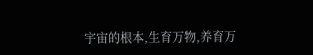宇宙的根本,生育万物,养育万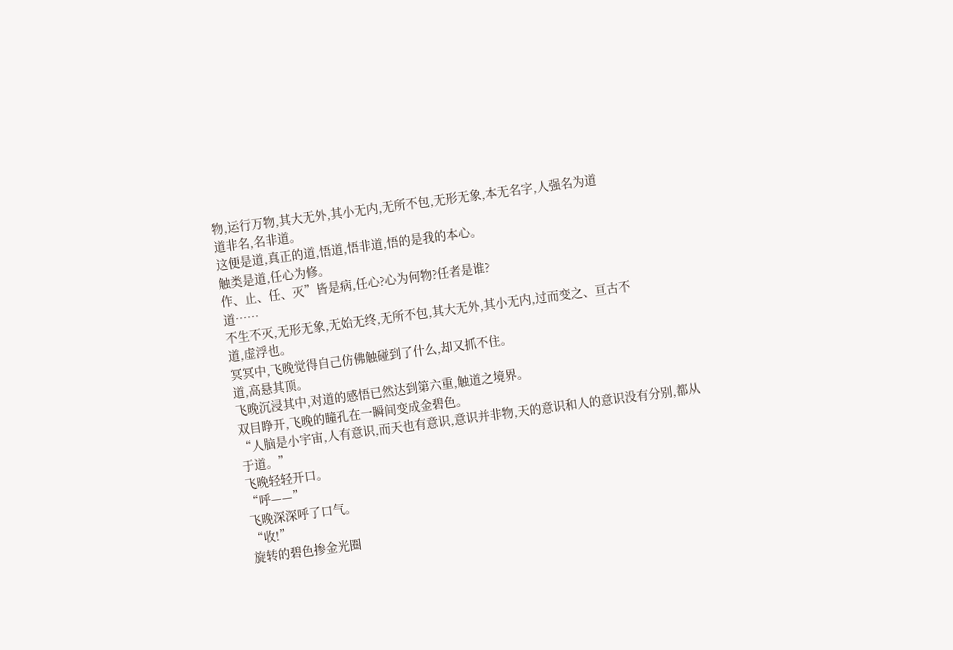物,运行万物,其大无外,其小无内,无所不包,无形无象,本无名字,人强名为道
道非名,名非道。
这便是道,真正的道,悟道,悟非道,悟的是我的本心。
触类是道,任心为修。
作、止、任、灭”皆是病,任心?心为何物?任者是谁?
道……
不生不灭,无形无象,无始无终,无所不包,其大无外,其小无内,过而变之、亘古不
道,虚浮也。
冥冥中,飞晚觉得自己仿佛触碰到了什么,却又抓不住。
道,高悬其顶。
飞晚沉浸其中,对道的感悟已然达到第六重,触道之境界。
双目睁开,飞晚的瞳孔在一瞬间变成金碧色。
“人脑是小宇宙,人有意识,而天也有意识,意识并非物,天的意识和人的意识没有分别,都从于道。”
飞晚轻轻开口。
“呼——”
飞晚深深呼了口气。
“收!”
旋转的碧色掺金光圈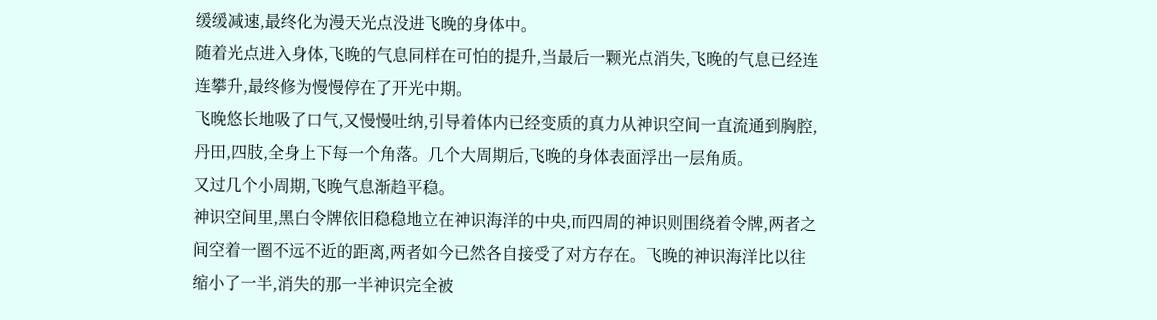缓缓减速,最终化为漫天光点没进飞晚的身体中。
随着光点进入身体,飞晚的气息同样在可怕的提升,当最后一颗光点消失,飞晚的气息已经连连攀升,最终修为慢慢停在了开光中期。
飞晚悠长地吸了口气,又慢慢吐纳,引导着体内已经变质的真力从神识空间一直流通到胸腔,丹田,四肢,全身上下每一个角落。几个大周期后,飞晚的身体表面浮出一层角质。
又过几个小周期,飞晚气息渐趋平稳。
神识空间里,黑白令牌依旧稳稳地立在神识海洋的中央,而四周的神识则围绕着令牌,两者之间空着一圈不远不近的距离,两者如今已然各自接受了对方存在。飞晚的神识海洋比以往缩小了一半,消失的那一半神识完全被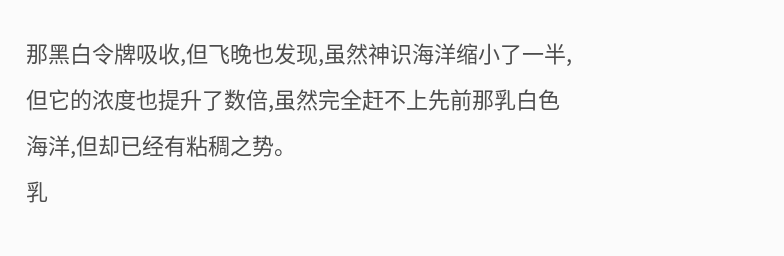那黑白令牌吸收,但飞晚也发现,虽然神识海洋缩小了一半,但它的浓度也提升了数倍,虽然完全赶不上先前那乳白色海洋,但却已经有粘稠之势。
乳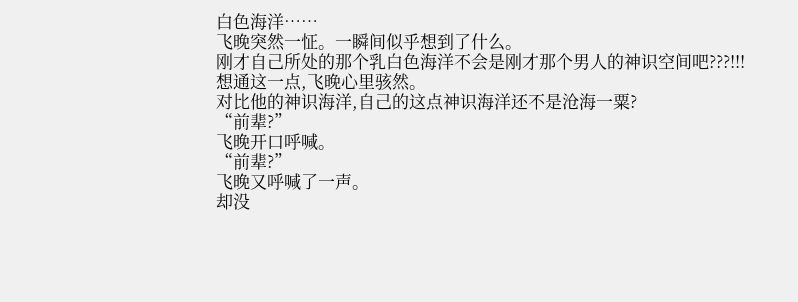白色海洋……
飞晚突然一怔。一瞬间似乎想到了什么。
刚才自己所处的那个乳白色海洋不会是刚才那个男人的神识空间吧???!!!
想通这一点,飞晚心里骇然。
对比他的神识海洋,自己的这点神识海洋还不是沧海一粟?
“前辈?”
飞晚开口呼喊。
“前辈?”
飞晚又呼喊了一声。
却没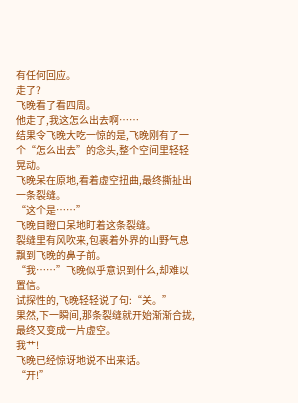有任何回应。
走了?
飞晚看了看四周。
他走了,我这怎么出去啊……
结果令飞晚大吃一惊的是,飞晚刚有了一个“怎么出去”的念头,整个空间里轻轻晃动。
飞晚呆在原地,看着虚空扭曲,最终撕扯出一条裂缝。
“这个是……”
飞晚目瞪口呆地盯着这条裂缝。
裂缝里有风吹来,包裹着外界的山野气息飘到飞晚的鼻子前。
“我……”飞晚似乎意识到什么,却难以置信。
试探性的,飞晚轻轻说了句:“关。”
果然,下一瞬间,那条裂缝就开始渐渐合拢,最终又变成一片虚空。
我艹!
飞晚已经惊讶地说不出来话。
“开!”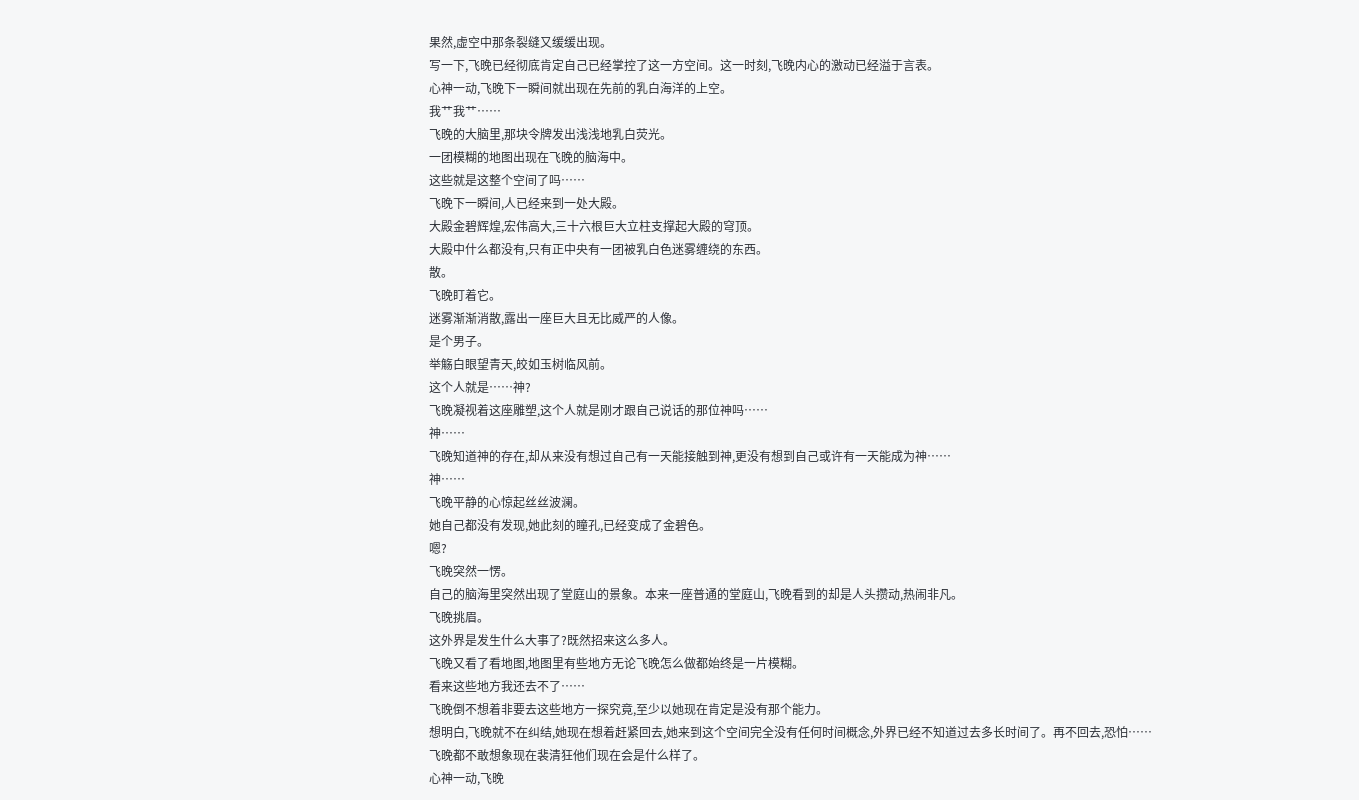果然,虚空中那条裂缝又缓缓出现。
写一下,飞晚已经彻底肯定自己已经掌控了这一方空间。这一时刻,飞晚内心的激动已经溢于言表。
心神一动,飞晚下一瞬间就出现在先前的乳白海洋的上空。
我艹我艹……
飞晚的大脑里,那块令牌发出浅浅地乳白荧光。
一团模糊的地图出现在飞晚的脑海中。
这些就是这整个空间了吗……
飞晚下一瞬间,人已经来到一处大殿。
大殿金碧辉煌,宏伟高大,三十六根巨大立柱支撑起大殿的穹顶。
大殿中什么都没有,只有正中央有一团被乳白色迷雾缠绕的东西。
散。
飞晚盯着它。
迷雾渐渐消散,露出一座巨大且无比威严的人像。
是个男子。
举觞白眼望青天,皎如玉树临风前。
这个人就是……神?
飞晚凝视着这座雕塑,这个人就是刚才跟自己说话的那位神吗……
神……
飞晚知道神的存在,却从来没有想过自己有一天能接触到神,更没有想到自己或许有一天能成为神……
神……
飞晚平静的心惊起丝丝波澜。
她自己都没有发现,她此刻的瞳孔,已经变成了金碧色。
嗯?
飞晚突然一愣。
自己的脑海里突然出现了堂庭山的景象。本来一座普通的堂庭山,飞晚看到的却是人头攒动,热闹非凡。
飞晚挑眉。
这外界是发生什么大事了?既然招来这么多人。
飞晚又看了看地图,地图里有些地方无论飞晚怎么做都始终是一片模糊。
看来这些地方我还去不了……
飞晚倒不想着非要去这些地方一探究竟,至少以她现在肯定是没有那个能力。
想明白,飞晚就不在纠结,她现在想着赶紧回去,她来到这个空间完全没有任何时间概念,外界已经不知道过去多长时间了。再不回去,恐怕……
飞晚都不敢想象现在裴清狂他们现在会是什么样了。
心神一动,飞晚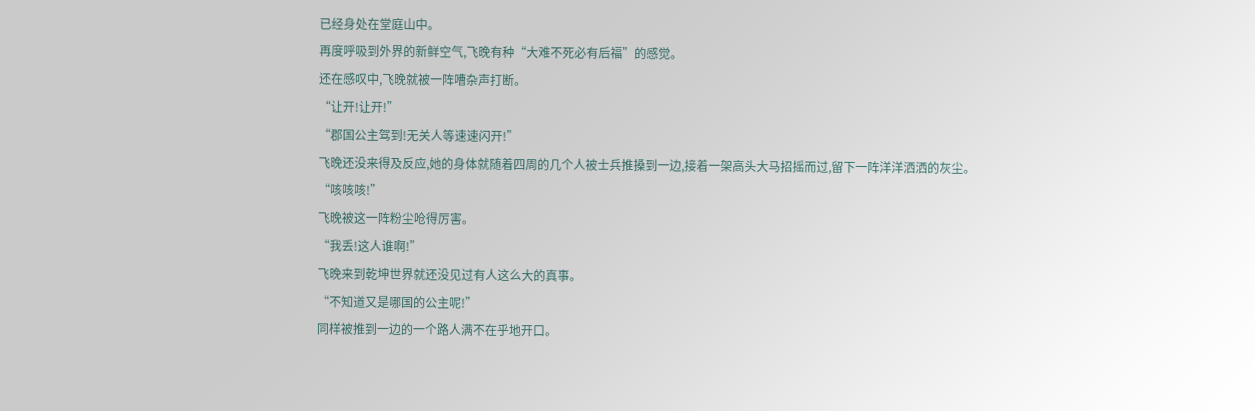已经身处在堂庭山中。
再度呼吸到外界的新鲜空气,飞晚有种“大难不死必有后福”的感觉。
还在感叹中,飞晚就被一阵嘈杂声打断。
“让开!让开!”
“郡国公主驾到!无关人等速速闪开!”
飞晚还没来得及反应,她的身体就随着四周的几个人被士兵推搡到一边,接着一架高头大马招摇而过,留下一阵洋洋洒洒的灰尘。
“咳咳咳!”
飞晚被这一阵粉尘呛得厉害。
“我丢!这人谁啊!”
飞晚来到乾坤世界就还没见过有人这么大的真事。
“不知道又是哪国的公主呢!”
同样被推到一边的一个路人满不在乎地开口。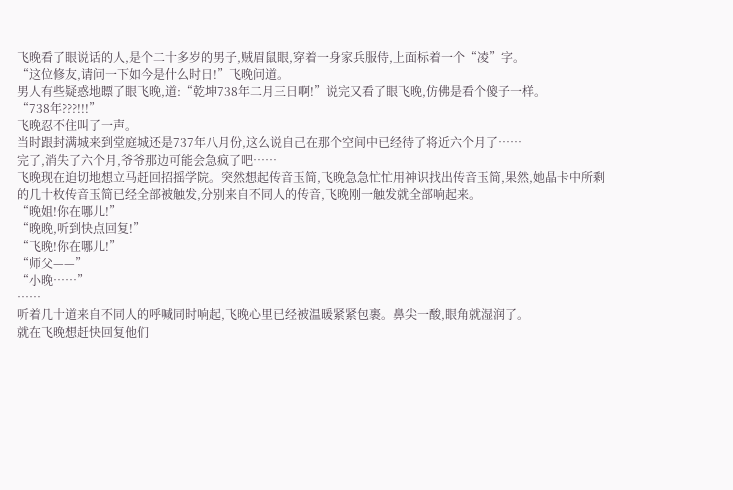飞晚看了眼说话的人,是个二十多岁的男子,贼眉鼠眼,穿着一身家兵服侍,上面标着一个“凌”字。
“这位修友,请问一下如今是什么时日!”飞晚问道。
男人有些疑惑地瞟了眼飞晚,道:“乾坤738年二月三日啊!”说完又看了眼飞晚,仿佛是看个傻子一样。
“738年???!!!”
飞晚忍不住叫了一声。
当时跟封满城来到堂庭城还是737年八月份,这么说自己在那个空间中已经待了将近六个月了……
完了,消失了六个月,爷爷那边可能会急疯了吧……
飞晚现在迫切地想立马赶回招摇学院。突然想起传音玉简,飞晚急急忙忙用神识找出传音玉简,果然,她晶卡中所剩的几十枚传音玉简已经全部被触发,分别来自不同人的传音,飞晚刚一触发就全部响起来。
“晚姐!你在哪儿!”
“晚晚,听到快点回复!”
“飞晚!你在哪儿!”
“师父——”
“小晚……”
……
听着几十道来自不同人的呼喊同时响起,飞晚心里已经被温暖紧紧包裹。鼻尖一酸,眼角就湿润了。
就在飞晚想赶快回复他们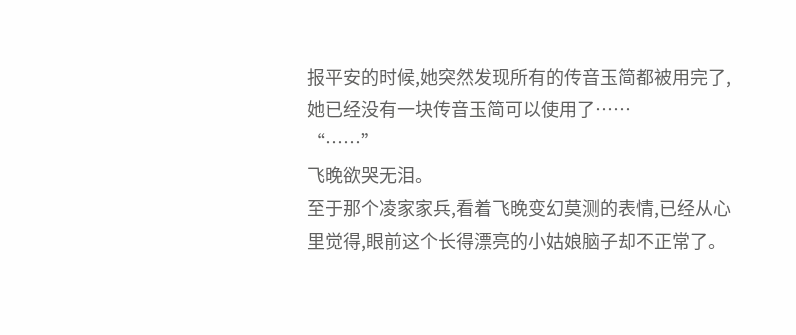报平安的时候,她突然发现所有的传音玉简都被用完了,她已经没有一块传音玉简可以使用了……
“……”
飞晚欲哭无泪。
至于那个凌家家兵,看着飞晚变幻莫测的表情,已经从心里觉得,眼前这个长得漂亮的小姑娘脑子却不正常了。